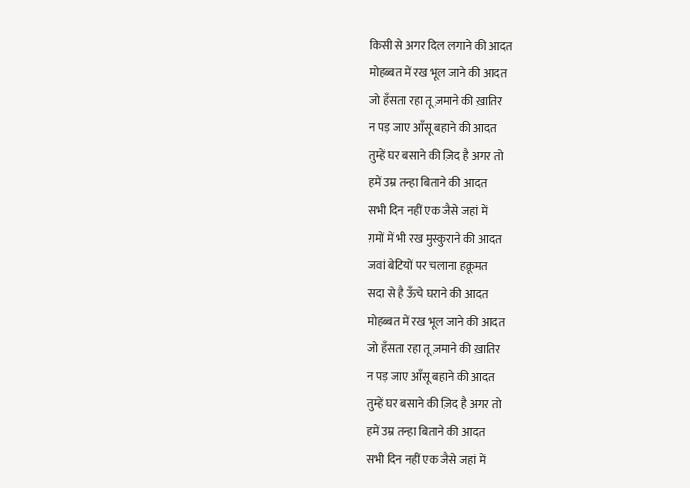किसी से अगर दिल लगाने की आदत
मोहब्बत में रख भूल जाने की आदत
जो हँसता रहा तू ज़माने की ख़ातिर
न पड़ जाए आँसू बहाने की आदत
तुम्हें घर बसाने की ज़िद है अगर तो
हमें उम्र तन्हा बिताने की आदत
सभी दिन नहीं एक जैसे जहां में
ग़मों में भी रख मुस्कुराने की आदत
जवां बेटियों पर चलाना हक़ूमत
सदा से है ऊँचे घराने की आदत
मोहब्बत में रख भूल जाने की आदत
जो हँसता रहा तू ज़माने की ख़ातिर
न पड़ जाए आँसू बहाने की आदत
तुम्हें घर बसाने की ज़िद है अगर तो
हमें उम्र तन्हा बिताने की आदत
सभी दिन नहीं एक जैसे जहां में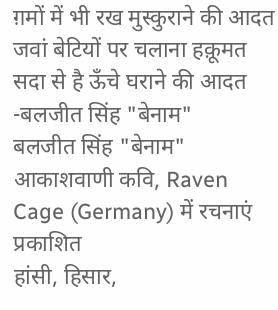ग़मों में भी रख मुस्कुराने की आदत
जवां बेटियों पर चलाना हक़ूमत
सदा से है ऊँचे घराने की आदत
-बलजीत सिंह "बेनाम"
बलजीत सिंह "बेनाम"
आकाशवाणी कवि, Raven Cage (Germany) में रचनाएं प्रकाशित
हांसी, हिसार,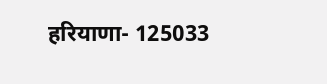हरियाणा- 125033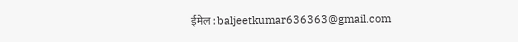ईमेल : baljeetkumar636363@gmail.com